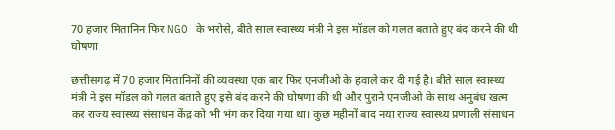70 हजार मितानिन फिर NGO के भरोसे, बीते साल स्वास्थ्य मंत्री ने इस मॉडल को गलत बताते हुए बंद करने की थी घोषणा

छत्तीसगढ़ में 70 हजार मितानिनों की व्यवस्था एक बार फिर एनजीओ के हवाले कर दी गई है। बीते साल स्वास्थ्य मंत्री ने इस मॉडल को गलत बताते हुए इसे बंद करने की घोषणा की थी और पुराने एनजीओ के साथ अनुबंध खत्म कर राज्य स्वास्थ्य संसाधन केंद्र को भी भंग कर दिया गया था। कुछ महीनों बाद नया राज्य स्वास्थ्य प्रणाली संसाधन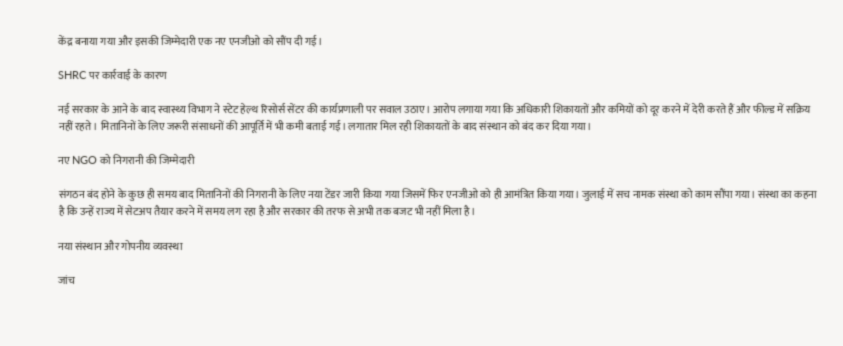केंद्र बनाया गया और इसकी जिम्मेदारी एक नए एनजीओ को सौंप दी गई।

SHRC पर कार्रवाई के कारण

नई सरकार के आने के बाद स्वास्थ्य विभाग ने स्टेट हेल्थ रिसोर्स सेंटर की कार्यप्रणाली पर सवाल उठाए। आरोप लगाया गया कि अधिकारी शिकायतों और कमियों को दूर करने में देरी करते हैं और फील्ड में सक्रिय नहीं रहते। मितानिनों के लिए जरूरी संसाधनों की आपूर्ति में भी कमी बताई गई। लगातार मिल रही शिकायतों के बाद संस्थान को बंद कर दिया गया।

नए NGO को निगरानी की जिम्मेदारी

संगठन बंद होने के कुछ ही समय बाद मितानिनों की निगरानी के लिए नया टेंडर जारी किया गया जिसमें फिर एनजीओ को ही आमंत्रित किया गया। जुलाई में सच नामक संस्था को काम सौंपा गया। संस्था का कहना है कि उन्हें राज्य में सेटअप तैयार करने में समय लग रहा है और सरकार की तरफ से अभी तक बजट भी नहीं मिला है।

नया संस्थान और गोपनीय व्यवस्था

जांच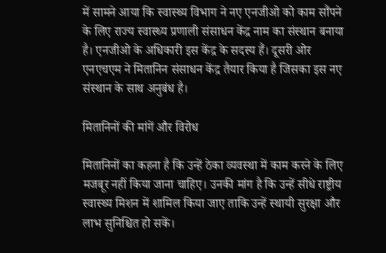में सामने आया कि स्वास्थ्य विभाग ने नए एनजीओ को काम सौंपने के लिए राज्य स्वास्थ्य प्रणाली संसाधन केंद्र नाम का संस्थान बनाया है। एनजीओ के अधिकारी इस केंद्र के सदस्य हैं। दूसरी ओर एनएचएम ने मितानिन संसाधन केंद्र तैयार किया है जिसका इस नए संस्थान के साथ अनुबंध है।

मितानिनों की मांगें और विरोध

मितानिनों का कहना है कि उन्हें ठेका व्यवस्था में काम करने के लिए मजबूर नहीं किया जाना चाहिए। उनकी मांग है कि उन्हें सीधे राष्ट्रीय स्वास्थ्य मिशन में शामिल किया जाए ताकि उन्हें स्थायी सुरक्षा और लाभ सुनिश्चित हो सकें।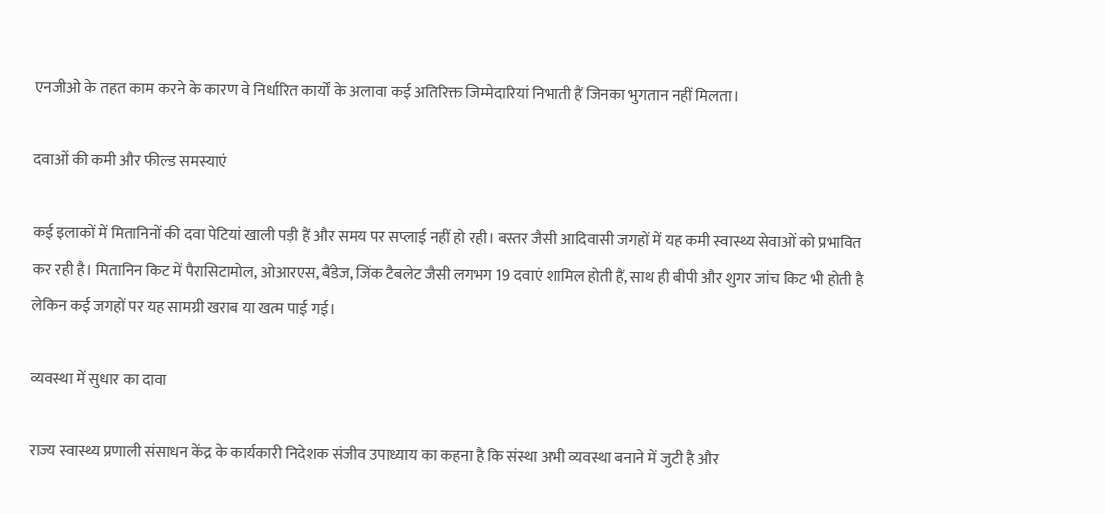एनजीओ के तहत काम करने के कारण वे निर्धारित कार्यों के अलावा कई अतिरिक्त जिम्मेदारियां निभाती हैं जिनका भुगतान नहीं मिलता।

दवाओं की कमी और फील्ड समस्याएं

कई इलाकों में मितानिनों की दवा पेटियां खाली पड़ी हैं और समय पर सप्लाई नहीं हो रही। बस्तर जैसी आदिवासी जगहों में यह कमी स्वास्थ्य सेवाओं को प्रभावित कर रही है। मितानिन किट में पैरासिटामोल, ओआरएस, बैंडेज, जिंक टैबलेट जैसी लगभग 19 दवाएं शामिल होती हैं, साथ ही बीपी और शुगर जांच किट भी होती है लेकिन कई जगहों पर यह सामग्री खराब या खत्म पाई गई।

व्यवस्था में सुधार का दावा

राज्य स्वास्थ्य प्रणाली संसाधन केंद्र के कार्यकारी निदेशक संजीव उपाध्याय का कहना है कि संस्था अभी व्यवस्था बनाने में जुटी है और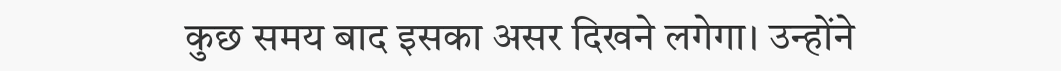कुछ समय बाद इसका असर दिखने लगेगा। उन्होंने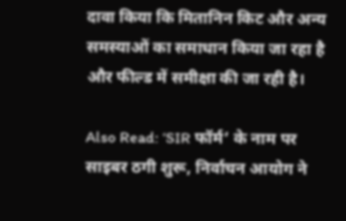दावा किया कि मितानिन किट और अन्य समस्याओं का समाधान किया जा रहा है और फील्ड में समीक्षा की जा रही है।

Also Read: ‘SIR फॉर्म’ के नाम पर साइबर ठगी शुरू, निर्वाचन आयोग ने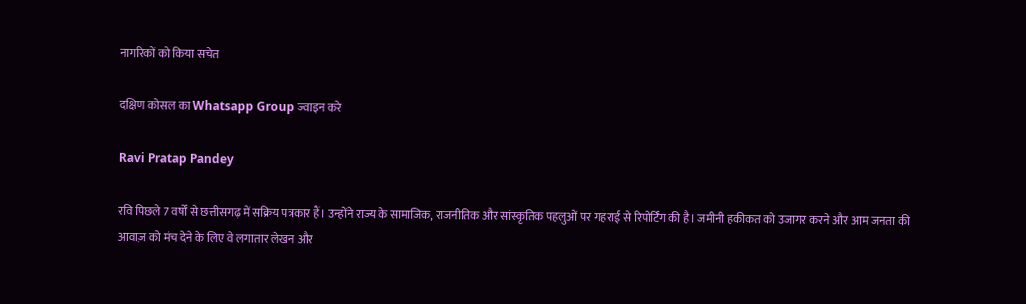नागरिकों को किया सचेत

दक्षिण कोसल का Whatsapp Group ज्वाइन करे

Ravi Pratap Pandey

रवि पिछले 7 वर्षों से छत्तीसगढ़ में सक्रिय पत्रकार हैं। उन्होंने राज्य के सामाजिक, राजनीतिक और सांस्कृतिक पहलुओं पर गहराई से रिपोर्टिंग की है। जमीनी हकीकत को उजागर करने और आम जनता की आवाज़ को मंच देने के लिए वे लगातार लेखन और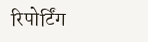रिपोर्टिंग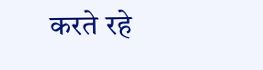करते रहे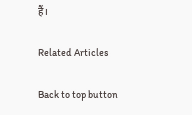हैं।

Related Articles

Back to top button